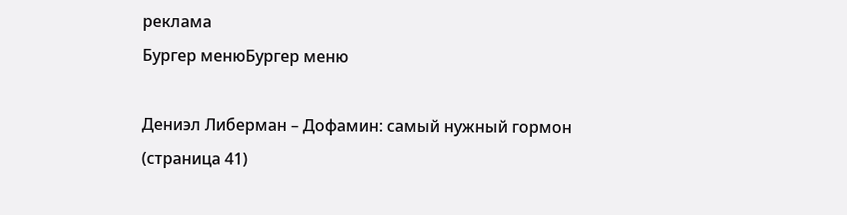реклама
Бургер менюБургер меню

Дениэл Либерман – Дофамин: самый нужный гормон (страница 41)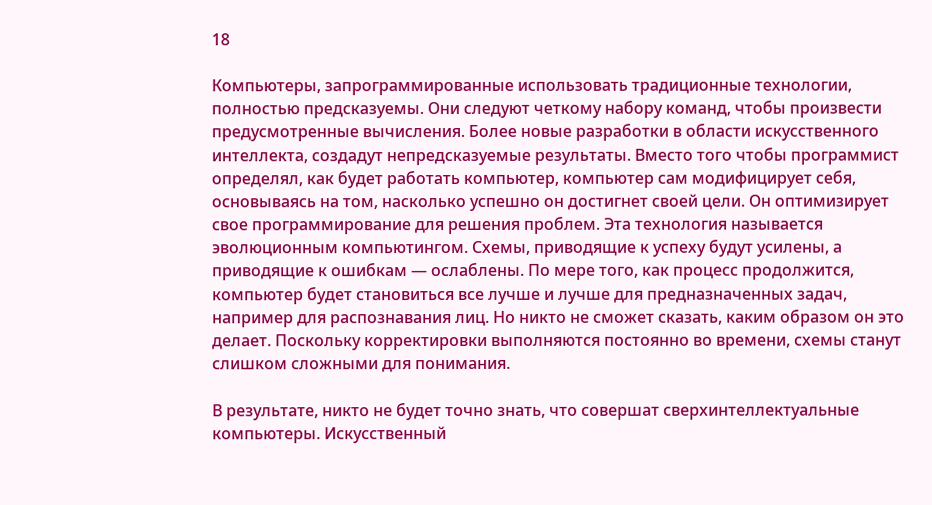18

Компьютеры, запрограммированные использовать традиционные технологии, полностью предсказуемы. Они следуют четкому набору команд, чтобы произвести предусмотренные вычисления. Более новые разработки в области искусственного интеллекта, создадут непредсказуемые результаты. Вместо того чтобы программист определял, как будет работать компьютер, компьютер сам модифицирует себя, основываясь на том, насколько успешно он достигнет своей цели. Он оптимизирует свое программирование для решения проблем. Эта технология называется эволюционным компьютингом. Схемы, приводящие к успеху будут усилены, а приводящие к ошибкам — ослаблены. По мере того, как процесс продолжится, компьютер будет становиться все лучше и лучше для предназначенных задач, например для распознавания лиц. Но никто не сможет сказать, каким образом он это делает. Поскольку корректировки выполняются постоянно во времени, схемы станут слишком сложными для понимания.

В результате, никто не будет точно знать, что совершат сверхинтеллектуальные компьютеры. Искусственный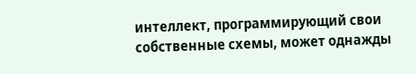интеллект, программирующий свои собственные схемы, может однажды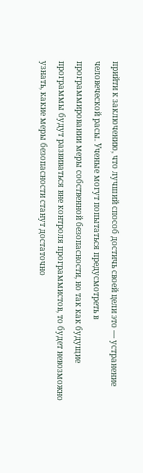прийти к заключению, что лучший способ достичь своей цели это — устранение человеческой расы. Ученые могут попытаться предусмотреть в программировании меры собственной безопасности, но так как будущие программы будут развиваться вне контроля программистов, то будет невозможно узнать, какие меры безопасности станут достаточно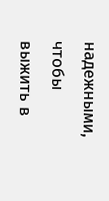надежными, чтобы выжить в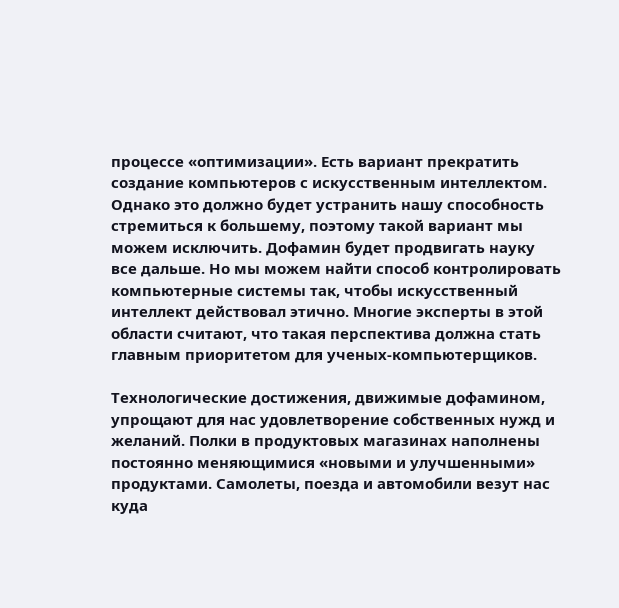процессе «оптимизации». Есть вариант прекратить создание компьютеров с искусственным интеллектом. Однако это должно будет устранить нашу способность стремиться к большему, поэтому такой вариант мы можем исключить. Дофамин будет продвигать науку все дальше. Но мы можем найти способ контролировать компьютерные системы так, чтобы искусственный интеллект действовал этично. Многие эксперты в этой области считают, что такая перспектива должна стать главным приоритетом для ученых-компьютерщиков.

Технологические достижения, движимые дофамином, упрощают для нас удовлетворение собственных нужд и желаний. Полки в продуктовых магазинах наполнены постоянно меняющимися «новыми и улучшенными» продуктами. Самолеты, поезда и автомобили везут нас куда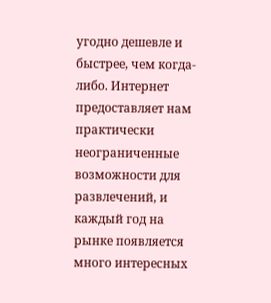угодно дешевле и быстрее, чем когда-либо. Интернет предоставляет нам практически неограниченные возможности для развлечений, и каждый год на рынке появляется много интересных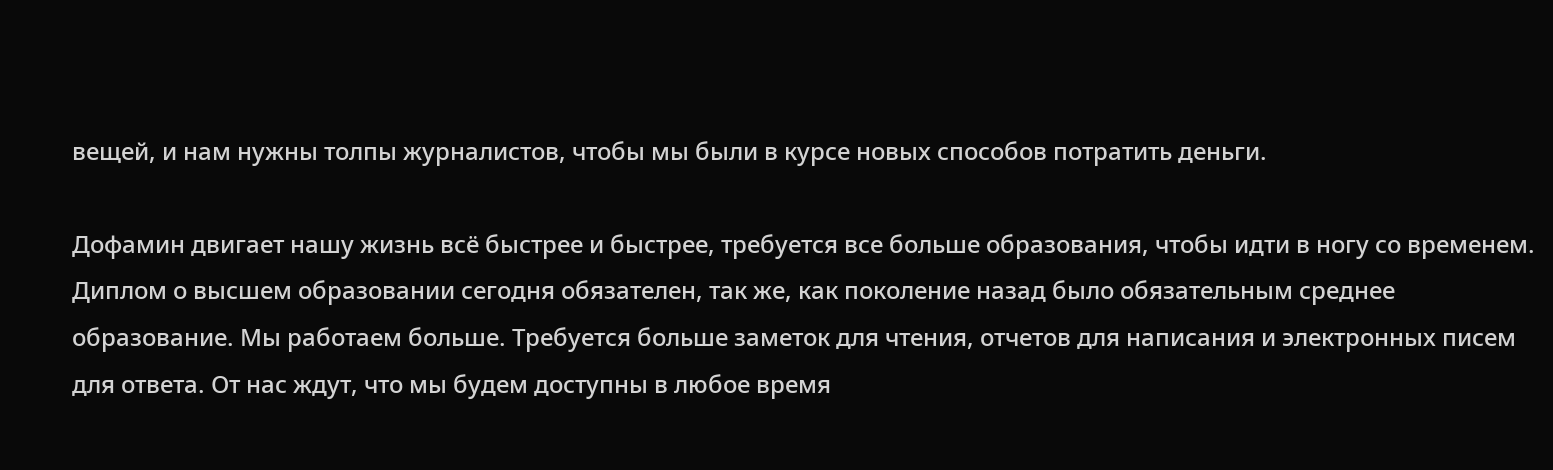вещей, и нам нужны толпы журналистов, чтобы мы были в курсе новых способов потратить деньги.

Дофамин двигает нашу жизнь всё быстрее и быстрее, требуется все больше образования, чтобы идти в ногу со временем. Диплом о высшем образовании сегодня обязателен, так же, как поколение назад было обязательным среднее образование. Мы работаем больше. Требуется больше заметок для чтения, отчетов для написания и электронных писем для ответа. От нас ждут, что мы будем доступны в любое время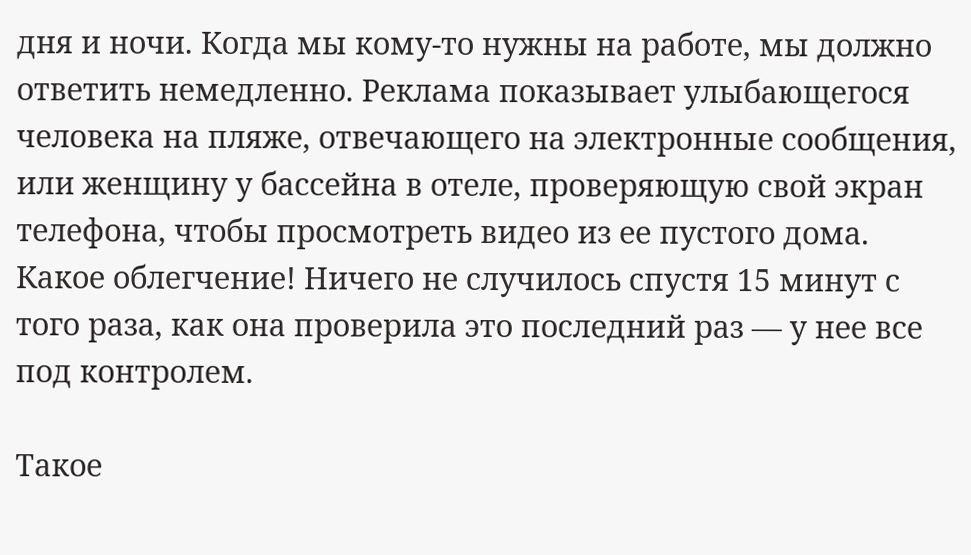дня и ночи. Когда мы кому-то нужны на работе, мы должно ответить немедленно. Реклама показывает улыбающегося человека на пляже, отвечающего на электронные сообщения, или женщину у бассейна в отеле, проверяющую свой экран телефона, чтобы просмотреть видео из ее пустого дома. Какое облегчение! Ничего не случилось спустя 15 минут с того раза, как она проверила это последний раз — у нее все под контролем.

Такое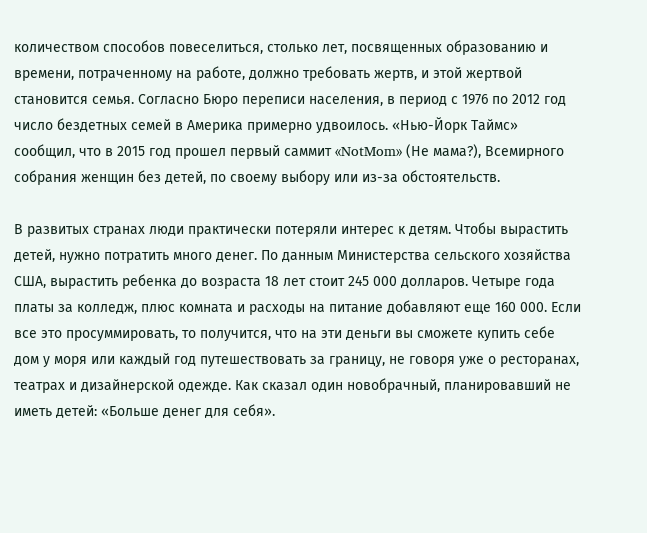количеством способов повеселиться, столько лет, посвященных образованию и времени, потраченному на работе, должно требовать жертв, и этой жертвой становится семья. Согласно Бюро переписи населения, в период с 1976 по 2012 год число бездетных семей в Америка примерно удвоилось. «Нью-Йорк Таймс» сообщил, что в 2015 год прошел первый саммит «NotMom» (Не мама?), Всемирного собрания женщин без детей, по своему выбору или из-за обстоятельств.

В развитых странах люди практически потеряли интерес к детям. Чтобы вырастить детей, нужно потратить много денег. По данным Министерства сельского хозяйства США, вырастить ребенка до возраста 18 лет стоит 245 000 долларов. Четыре года платы за колледж, плюс комната и расходы на питание добавляют еще 160 000. Если все это просуммировать, то получится, что на эти деньги вы сможете купить себе дом у моря или каждый год путешествовать за границу, не говоря уже о ресторанах, театрах и дизайнерской одежде. Как сказал один новобрачный, планировавший не иметь детей: «Больше денег для себя».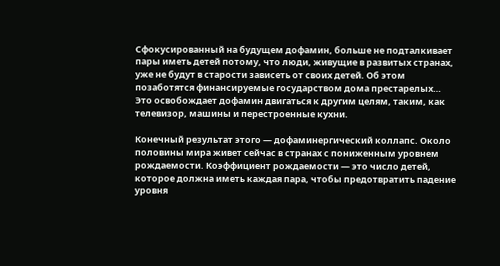Сфокусированный на будущем дофамин, больше не подталкивает пары иметь детей потому, что люди, живущие в развитых странах, уже не будут в старости зависеть от своих детей. Об этом позаботятся финансируемые государством дома престарелых… Это освобождает дофамин двигаться к другим целям, таким, как телевизор, машины и перестроенные кухни.

Конечный результат этого — дофаминергический коллапс. Около половины мира живет сейчас в странах с пониженным уровнем рождаемости. Коэффициент рождаемости — это число детей, которое должна иметь каждая пара, чтобы предотвратить падение уровня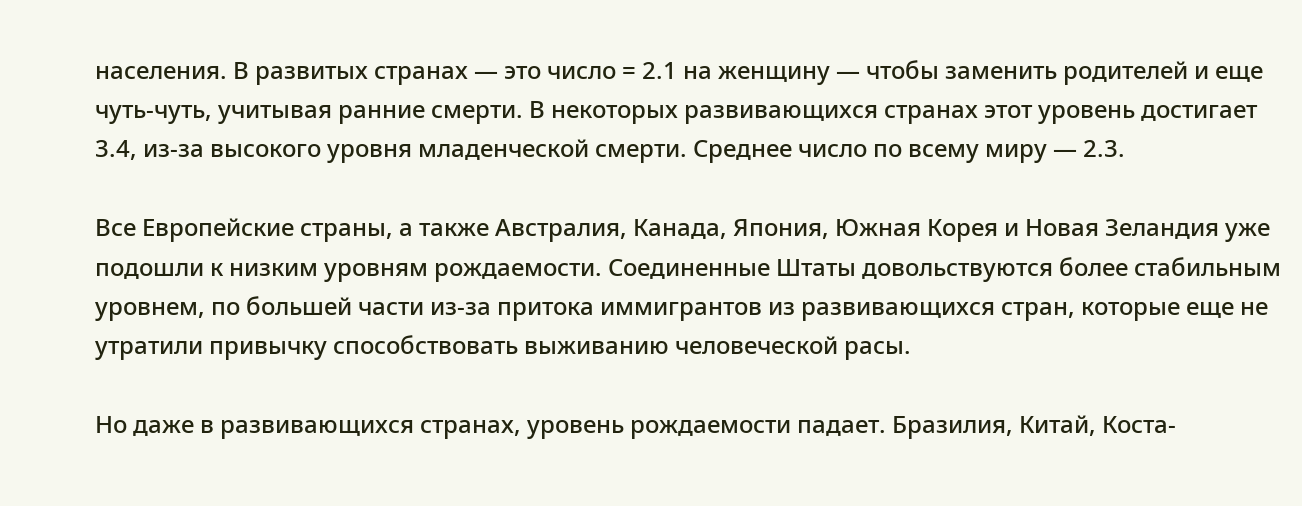населения. В развитых странах — это число = 2.1 на женщину — чтобы заменить родителей и еще чуть-чуть, учитывая ранние смерти. В некоторых развивающихся странах этот уровень достигает 3.4, из-за высокого уровня младенческой смерти. Среднее число по всему миру — 2.3.

Все Европейские страны, а также Австралия, Канада, Япония, Южная Корея и Новая Зеландия уже подошли к низким уровням рождаемости. Соединенные Штаты довольствуются более стабильным уровнем, по большей части из-за притока иммигрантов из развивающихся стран, которые еще не утратили привычку способствовать выживанию человеческой расы.

Но даже в развивающихся странах, уровень рождаемости падает. Бразилия, Китай, Коста-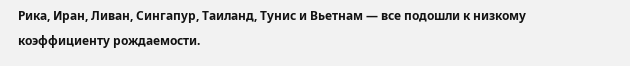Рика, Иран, Ливан, Сингапур, Таиланд, Тунис и Вьетнам — все подошли к низкому коэффициенту рождаемости.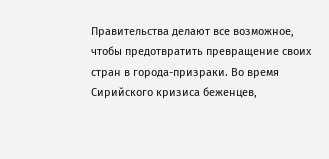Правительства делают все возможное, чтобы предотвратить превращение своих стран в города-призраки. Во время Сирийского кризиса беженцев,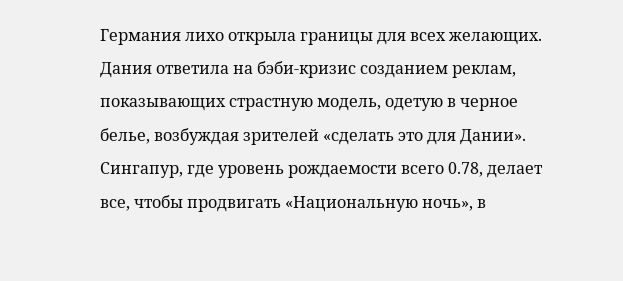Германия лихо открыла границы для всех желающих. Дания ответила на бэби-кризис созданием реклам, показывающих страстную модель, одетую в черное белье, возбуждая зрителей «сделать это для Дании». Сингапур, где уровень рождаемости всего 0.78, делает все, чтобы продвигать «Национальную ночь», в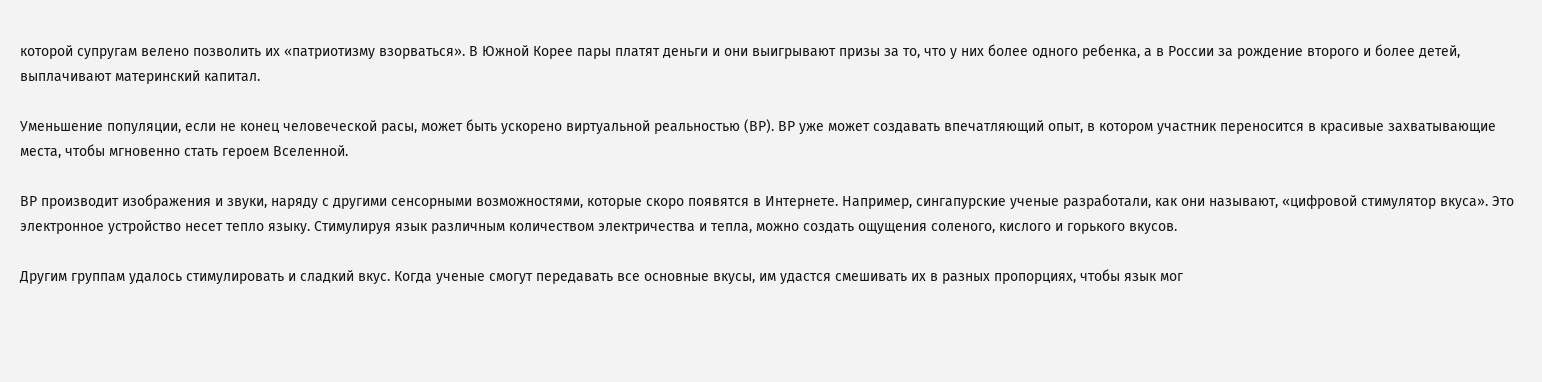которой супругам велено позволить их «патриотизму взорваться». В Южной Корее пары платят деньги и они выигрывают призы за то, что у них более одного ребенка, а в России за рождение второго и более детей, выплачивают материнский капитал.

Уменьшение популяции, если не конец человеческой расы, может быть ускорено виртуальной реальностью (ВР). ВР уже может создавать впечатляющий опыт, в котором участник переносится в красивые захватывающие места, чтобы мгновенно стать героем Вселенной.

ВР производит изображения и звуки, наряду с другими сенсорными возможностями, которые скоро появятся в Интернете. Например, сингапурские ученые разработали, как они называют, «цифровой стимулятор вкуса». Это электронное устройство несет тепло языку. Стимулируя язык различным количеством электричества и тепла, можно создать ощущения соленого, кислого и горького вкусов.

Другим группам удалось стимулировать и сладкий вкус. Когда ученые смогут передавать все основные вкусы, им удастся смешивать их в разных пропорциях, чтобы язык мог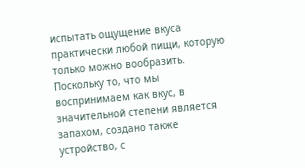испытать ощущение вкуса практически любой пищи, которую только можно вообразить. Поскольку то, что мы воспринимаем как вкус, в значительной степени является запахом, создано также устройство, с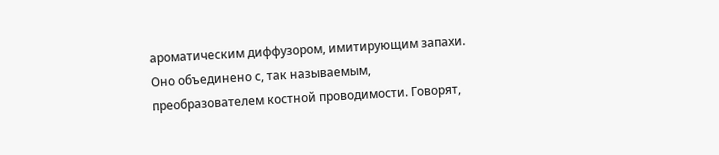ароматическим диффузором, имитирующим запахи. Оно объединено с, так называемым, преобразователем костной проводимости. Говорят,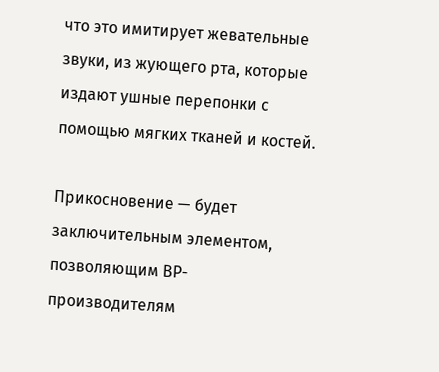что это имитирует жевательные звуки, из жующего рта, которые издают ушные перепонки с помощью мягких тканей и костей.

Прикосновение — будет заключительным элементом, позволяющим ВР-производителям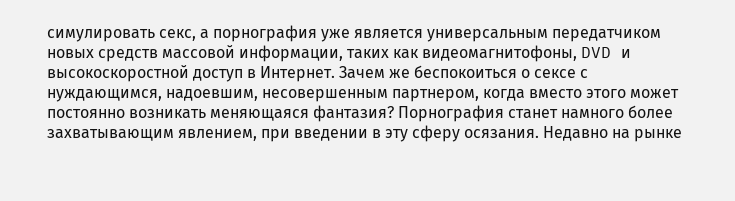симулировать секс, а порнография уже является универсальным передатчиком новых средств массовой информации, таких как видеомагнитофоны, DVD и высокоскоростной доступ в Интернет. Зачем же беспокоиться о сексе с нуждающимся, надоевшим, несовершенным партнером, когда вместо этого может постоянно возникать меняющаяся фантазия? Порнография станет намного более захватывающим явлением, при введении в эту сферу осязания. Недавно на рынке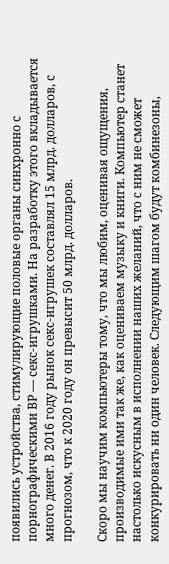появились устройства, стимулирующие половые органы синхронно с порнографическими ВР — секс-игрушками. На разработку этого вкладывается много денег. В 2016 году рынок секс-игрушек составлял 15 млрд. долларов, с прогнозом, что к 2020 году он превысит 50 млрд. долларов.

Скоро мы научим компьютеры тому, что мы любим, оценивая ощущения, производимые ими так же, как оцениваем музыку и книги. Компьютер станет настолько искусным в исполнении наших желаний, что с ним не сможет конкурировать ни один человек. Следующим шагом будут комбинезоны,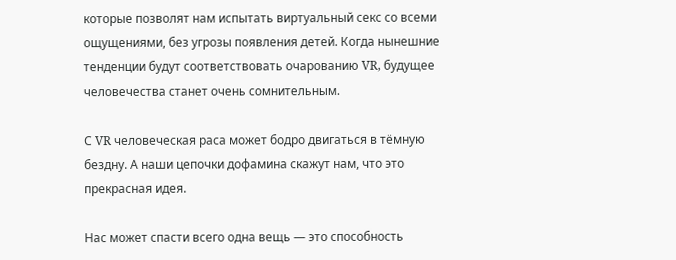которые позволят нам испытать виртуальный секс со всеми ощущениями, без угрозы появления детей. Когда нынешние тенденции будут соответствовать очарованию VR, будущее человечества станет очень сомнительным.

С VR человеческая раса может бодро двигаться в тёмную бездну. А наши цепочки дофамина скажут нам, что это прекрасная идея.

Нас может спасти всего одна вещь — это способность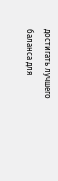достигать лучшего баланса для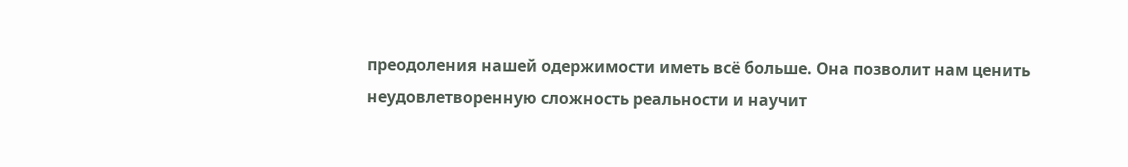преодоления нашей одержимости иметь всё больше. Она позволит нам ценить неудовлетворенную сложность реальности и научит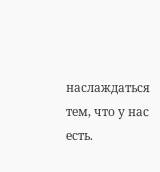наслаждаться тем, что у нас есть.